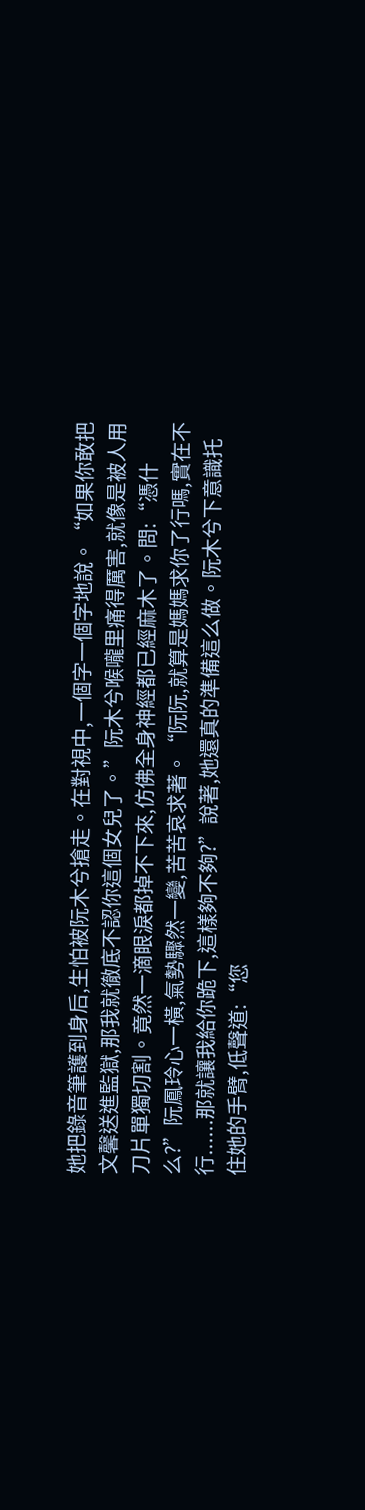她把錄音筆護到身后,生怕被阮木兮搶走。在對視中,一個字一個字地說。“如果你敢把文馨送進監獄,那我就徹底不認你這個女兒了。”阮木兮喉嚨里痛得厲害,就像是被人用刀片單獨切割。竟然一滴眼淚都掉不下來,仿佛全身神經都已經麻木了。問:“憑什么?”阮鳳玲心一橫,氣勢驟然一變,苦苦哀求著。“阮阮,就算是媽媽求你了行嗎,實在不行......那就讓我給你跪下,這樣夠不夠?”說著,她還真的準備這么做。阮木兮下意識托住她的手臂,低聲道:“您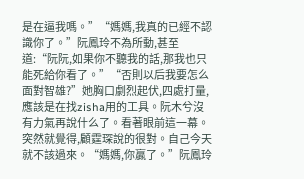是在逼我嗎。”“媽媽,我真的已經不認識你了。”阮鳳玲不為所動,甚至道:“阮阮,如果你不聽我的話,那我也只能死給你看了。”“否則以后我要怎么面對智雄?”她胸口劇烈起伏,四處打量,應該是在找zisha用的工具。阮木兮沒有力氣再說什么了。看著眼前這一幕。突然就覺得,顧霆琛說的很對。自己今天就不該過來。“媽媽,你贏了。”阮鳳玲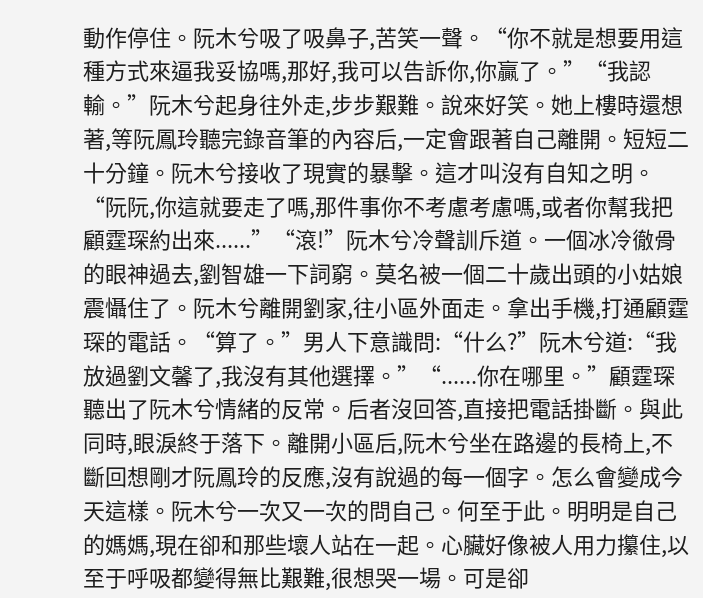動作停住。阮木兮吸了吸鼻子,苦笑一聲。“你不就是想要用這種方式來逼我妥協嗎,那好,我可以告訴你,你贏了。”“我認輸。”阮木兮起身往外走,步步艱難。說來好笑。她上樓時還想著,等阮鳳玲聽完錄音筆的內容后,一定會跟著自己離開。短短二十分鐘。阮木兮接收了現實的暴擊。這才叫沒有自知之明。“阮阮,你這就要走了嗎,那件事你不考慮考慮嗎,或者你幫我把顧霆琛約出來......”“滾!”阮木兮冷聲訓斥道。一個冰冷徹骨的眼神過去,劉智雄一下詞窮。莫名被一個二十歲出頭的小姑娘震懾住了。阮木兮離開劉家,往小區外面走。拿出手機,打通顧霆琛的電話。“算了。”男人下意識問:“什么?”阮木兮道:“我放過劉文馨了,我沒有其他選擇。”“......你在哪里。”顧霆琛聽出了阮木兮情緒的反常。后者沒回答,直接把電話掛斷。與此同時,眼淚終于落下。離開小區后,阮木兮坐在路邊的長椅上,不斷回想剛才阮鳳玲的反應,沒有說過的每一個字。怎么會變成今天這樣。阮木兮一次又一次的問自己。何至于此。明明是自己的媽媽,現在卻和那些壞人站在一起。心臟好像被人用力攥住,以至于呼吸都變得無比艱難,很想哭一場。可是卻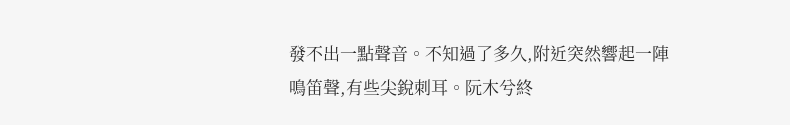發不出一點聲音。不知過了多久,附近突然響起一陣鳴笛聲,有些尖銳刺耳。阮木兮終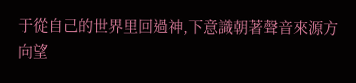于從自己的世界里回過神,下意識朝著聲音來源方向望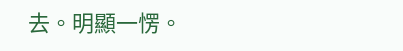去。明顯一愣。